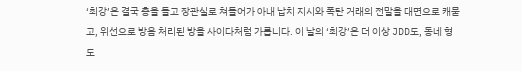‘최강’은 결국 총을 들고 장관실로 쳐들어가 아내 납치 지시와 폭탄 거래의 전말을 대면으로 캐묻고, 위선으로 방음 처리된 방을 사이다처럼 가릅니다. 이 날의 ‘최강’은 더 이상 JDD도, 동네 형도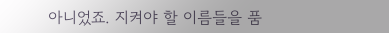아니었죠. 지켜야 할 이름들을 품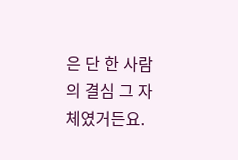은 단 한 사람의 결심 그 자체였거든요.